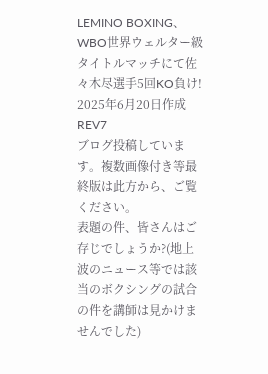LEMINO BOXING、WBO世界ウェルター級タイトルマッチにて佐々木尽選手5回KO負け!
2025年6月20日作成
REV7
ブログ投稿しています。複数画像付き等最終版は此方から、ご覧ください。
表題の件、皆さんはご存じでしょうか?(地上波のニュース等では該当のボクシングの試合の件を講師は見かけませんでした)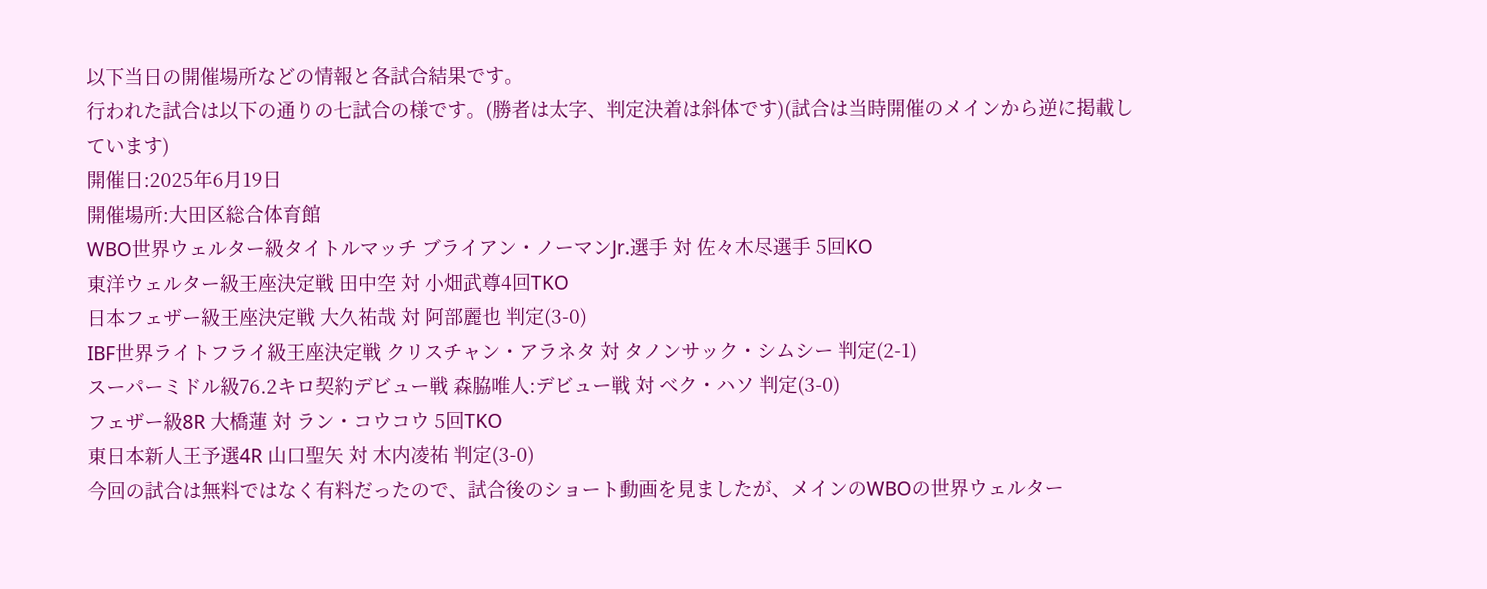以下当日の開催場所などの情報と各試合結果です。
行われた試合は以下の通りの七試合の様です。(勝者は太字、判定決着は斜体です)(試合は当時開催のメインから逆に掲載しています)
開催日:2025年6月19日
開催場所:大田区総合体育館
WBO世界ウェルター級タイトルマッチ ブライアン・ノーマンJr.選手 対 佐々木尽選手 5回KO
東洋ウェルター級王座決定戦 田中空 対 小畑武尊4回TKO
日本フェザー級王座決定戦 大久祐哉 対 阿部麗也 判定(3-0)
IBF世界ライトフライ級王座決定戦 クリスチャン・アラネタ 対 タノンサック・シムシー 判定(2-1)
スーパーミドル級76.2キロ契約デビュー戦 森脇唯人:デビュー戦 対 べク・ハソ 判定(3-0)
フェザー級8R 大橋蓮 対 ラン・コウコウ 5回TKO
東日本新人王予選4R 山口聖矢 対 木内凌祐 判定(3-0)
今回の試合は無料ではなく有料だったので、試合後のショート動画を見ましたが、メインのWBOの世界ウェルター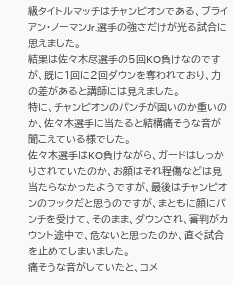級タイトルマッチはチャンピオンである、ブライアン・ノーマンJr.選手の強さだけが光る試合に思えました。
結果は佐々木尽選手の5回KO負けなのですが、既に1回に2回ダウンを奪われており、力の差があると講師には見えました。
特に、チャンピオンのパンチが固いのか重いのか、佐々木選手に当たると結構痛そうな音が聞こえている様でした。
佐々木選手はKO負けながら、ガードはしっかりされていたのか、お顔はそれ程傷などは見当たらなかったようですが、最後はチャンピオンのフックだと思うのですが、まともに顔にパンチを受けて、そのまま、ダウンされ、審判がカウント途中で、危ないと思ったのか、直ぐ試合を止めてしまいました。
痛そうな音がしていたと、コメ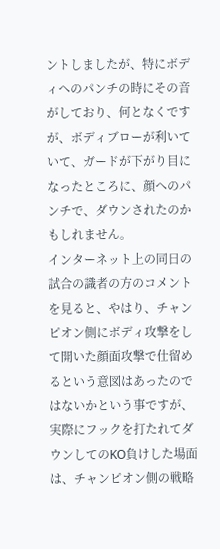ントしましたが、特にボディへのパンチの時にその音がしており、何となくですが、ボディブローが利いていて、ガードが下がり目になったところに、顔へのパンチで、ダウンされたのかもしれません。
インターネット上の同日の試合の識者の方のコメントを見ると、やはり、チャンピオン側にボディ攻撃をして開いた顔面攻撃で仕留めるという意図はあったのではないかという事ですが、実際にフックを打たれてダウンしてのKO負けした場面は、チャンピオン側の戦略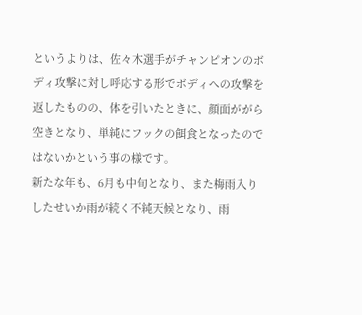というよりは、佐々木選手がチャンピオンのボディ攻撃に対し呼応する形でボディへの攻撃を返したものの、体を引いたときに、顔面ががら空きとなり、単純にフックの餌食となったのではないかという事の様です。
新たな年も、6月も中旬となり、また梅雨入りしたせいか雨が続く不純天候となり、雨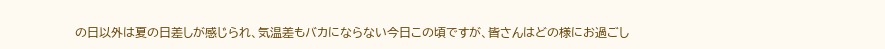の日以外は夏の日差しが感じられ、気温差もバカにならない今日この頃ですが、皆さんはどの様にお過ごし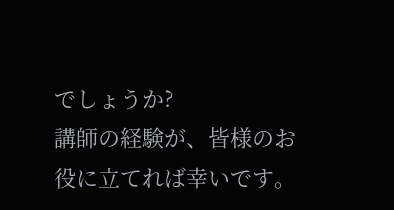でしょうか?
講師の経験が、皆様のお役に立てれば幸いです。